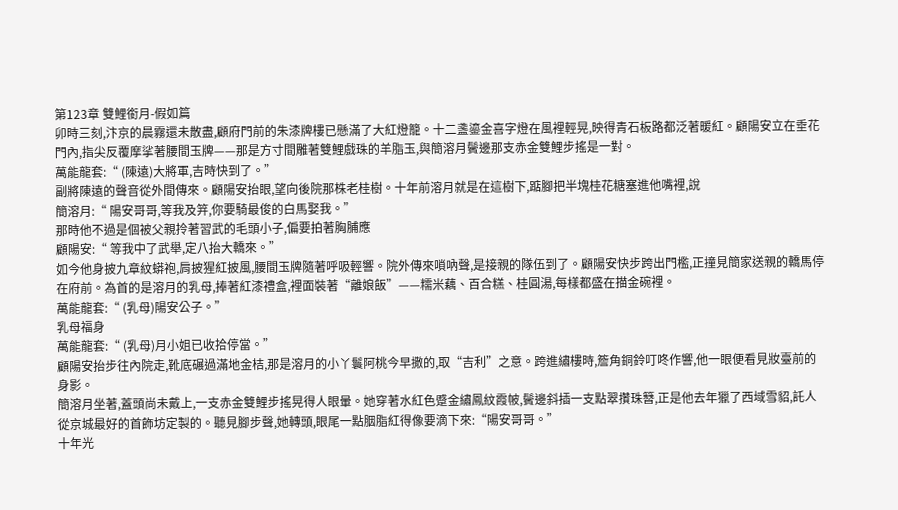第123章 雙鯉銜月-假如篇
卯時三刻,汴京的晨霧還未散盡,顧府門前的朱漆牌樓已懸滿了大紅燈籠。十二盞鎏金喜字燈在風裡輕晃,映得青石板路都泛著暖紅。顧陽安立在垂花門內,指尖反覆摩挲著腰間玉牌——那是方寸間雕著雙鯉戲珠的羊脂玉,與簡溶月鬢邊那支赤金雙鯉步搖是一對。
萬能龍套:“ (陳遠)大將軍,吉時快到了。”
副將陳遠的聲音從外間傳來。顧陽安抬眼,望向後院那株老桂樹。十年前溶月就是在這樹下,踮腳把半塊桂花糖塞進他嘴裡,說
簡溶月:“ 陽安哥哥,等我及笄,你要騎最俊的白馬娶我。”
那時他不過是個被父親拎著習武的毛頭小子,偏要拍著胸脯應
顧陽安:“ 等我中了武舉,定八抬大轎來。”
如今他身披九章紋蟒袍,肩披猩紅披風,腰間玉牌隨著呼吸輕響。院外傳來嗩吶聲,是接親的隊伍到了。顧陽安快步跨出門檻,正撞見簡家送親的轎馬停在府前。為首的是溶月的乳母,捧著紅漆禮盒,裡面裝著“離娘飯”——糯米藕、百合糕、桂圓湯,每樣都盛在描金碗裡。
萬能龍套:“ (乳母)陽安公子。”
乳母福身
萬能龍套:“ (乳母)月小姐已收拾停當。”
顧陽安抬步往內院走,靴底碾過滿地金桔,那是溶月的小丫鬟阿桃今早撒的,取“吉利”之意。跨進繡樓時,簷角銅鈴叮咚作響,他一眼便看見妝臺前的身影。
簡溶月坐著,蓋頭尚未戴上,一支赤金雙鯉步搖晃得人眼暈。她穿著水紅色蹙金繡鳳紋霞帔,鬢邊斜插一支點翠攢珠簪,正是他去年獵了西域雪貂,託人從京城最好的首飾坊定製的。聽見腳步聲,她轉頭,眼尾一點胭脂紅得像要滴下來:“陽安哥哥。”
十年光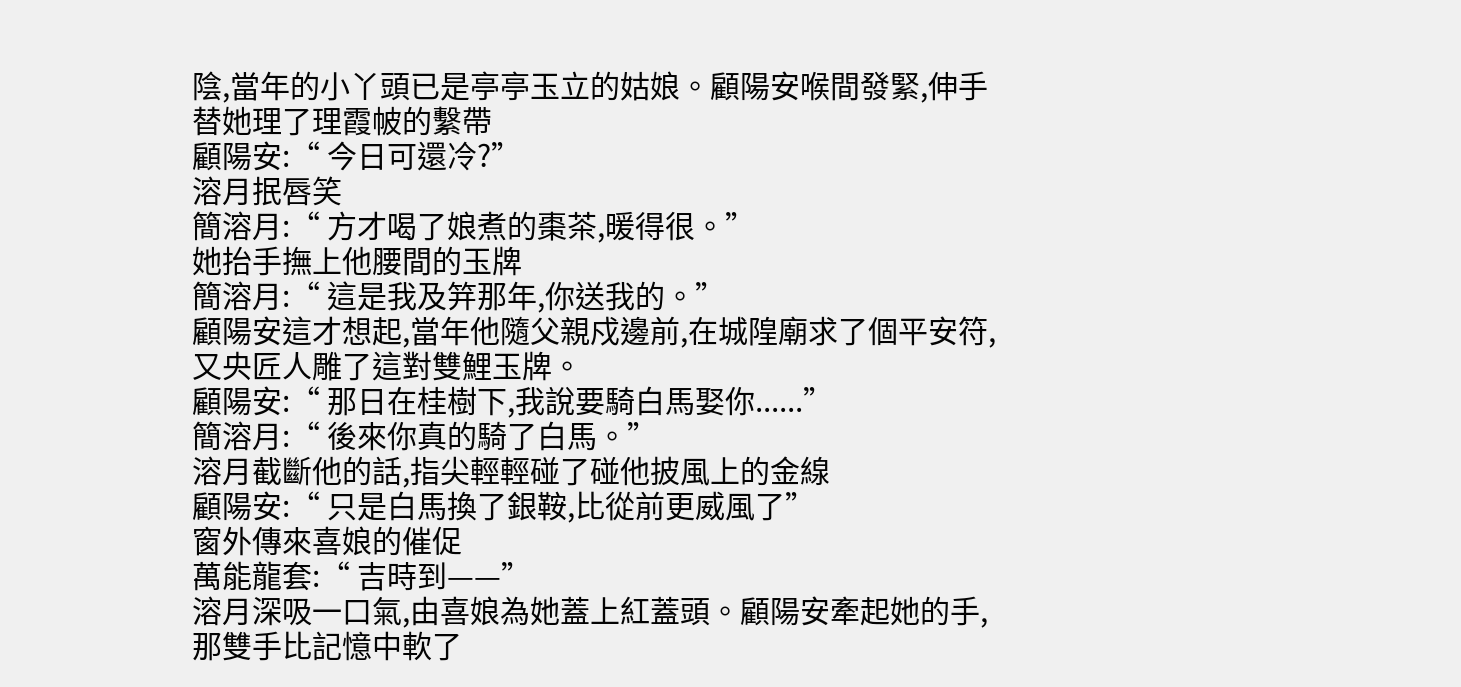陰,當年的小丫頭已是亭亭玉立的姑娘。顧陽安喉間發緊,伸手替她理了理霞帔的繫帶
顧陽安:“ 今日可還冷?”
溶月抿唇笑
簡溶月:“ 方才喝了娘煮的棗茶,暖得很。”
她抬手撫上他腰間的玉牌
簡溶月:“ 這是我及笄那年,你送我的。”
顧陽安這才想起,當年他隨父親戍邊前,在城隍廟求了個平安符,又央匠人雕了這對雙鯉玉牌。
顧陽安:“ 那日在桂樹下,我說要騎白馬娶你......”
簡溶月:“ 後來你真的騎了白馬。”
溶月截斷他的話,指尖輕輕碰了碰他披風上的金線
顧陽安:“ 只是白馬換了銀鞍,比從前更威風了”
窗外傳來喜娘的催促
萬能龍套:“ 吉時到——”
溶月深吸一口氣,由喜娘為她蓋上紅蓋頭。顧陽安牽起她的手,那雙手比記憶中軟了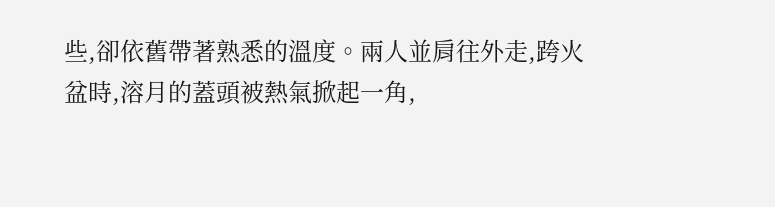些,卻依舊帶著熟悉的溫度。兩人並肩往外走,跨火盆時,溶月的蓋頭被熱氣掀起一角,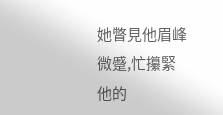她瞥見他眉峰微蹙,忙攥緊他的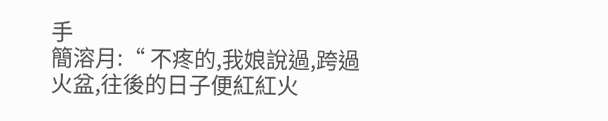手
簡溶月:“ 不疼的,我娘說過,跨過火盆,往後的日子便紅紅火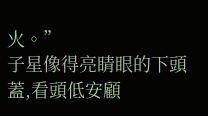火。”
子星像得亮睛眼的下頭蓋,看頭低安顧